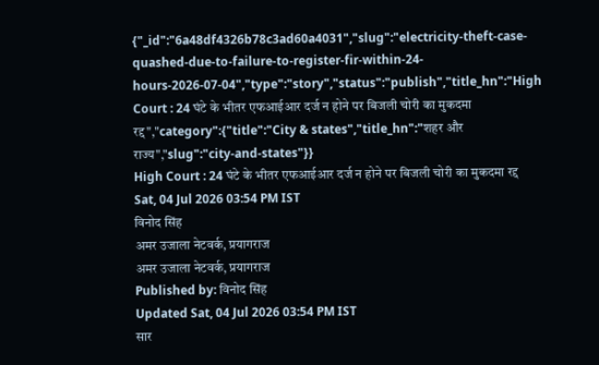{"_id":"6a48df4326b78c3ad60a4031","slug":"electricity-theft-case-quashed-due-to-failure-to-register-fir-within-24-hours-2026-07-04","type":"story","status":"publish","title_hn":"High Court : 24 घंटे के भीतर एफआईआर दर्ज न होने पर बिजली चोरी का मुकदमा रद्द","category":{"title":"City & states","title_hn":"शहर और राज्य","slug":"city-and-states"}}
High Court : 24 घंटे के भीतर एफआईआर दर्ज न होने पर बिजली चोरी का मुकदमा रद्द
Sat, 04 Jul 2026 03:54 PM IST
विनोद सिंह
अमर उजाला नेटवर्क, प्रयागराज
अमर उजाला नेटवर्क, प्रयागराज
Published by: विनोद सिंह
Updated Sat, 04 Jul 2026 03:54 PM IST
सार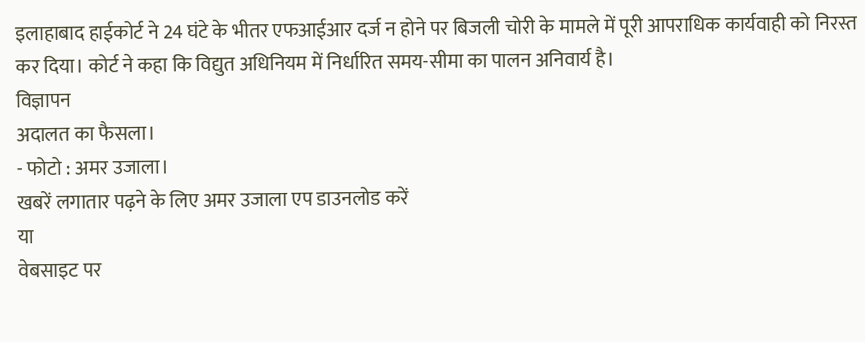इलाहाबाद हाईकोर्ट ने 24 घंटे के भीतर एफआईआर दर्ज न होने पर बिजली चोरी के मामले में पूरी आपराधिक कार्यवाही को निरस्त कर दिया। कोर्ट ने कहा कि विद्युत अधिनियम में निर्धारित समय-सीमा का पालन अनिवार्य है।
विज्ञापन
अदालत का फैसला।
- फोटो : अमर उजाला।
खबरें लगातार पढ़ने के लिए अमर उजाला एप डाउनलोड करें
या
वेबसाइट पर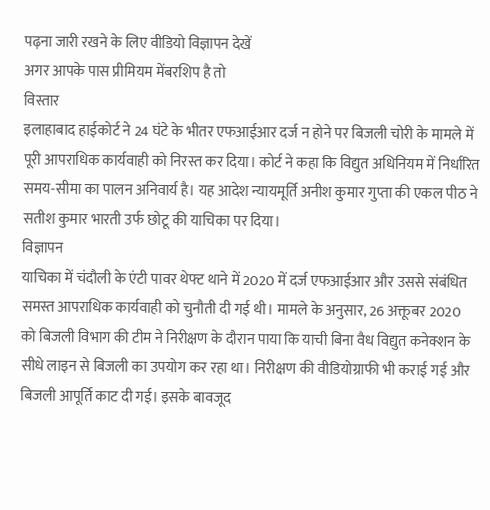पढ़ना जारी रखने के लिए वीडियो विज्ञापन देखें
अगर आपके पास प्रीमियम मेंबरशिप है तो
विस्तार
इलाहाबाद हाईकोर्ट ने 24 घंटे के भीतर एफआईआर दर्ज न होने पर बिजली चोरी के मामले में पूरी आपराधिक कार्यवाही को निरस्त कर दिया। कोर्ट ने कहा कि विद्युत अधिनियम में निर्धारित समय-सीमा का पालन अनिवार्य है। यह आदेश न्यायमूर्ति अनीश कुमार गुप्ता की एकल पीठ ने सतीश कुमार भारती उर्फ छोटू की याचिका पर दिया।
विज्ञापन
याचिका में चंदौली के एंटी पावर थेफ्ट थाने में 2020 में दर्ज एफआईआर और उससे संबंधित समस्त आपराधिक कार्यवाही को चुनौती दी गई थी। मामले के अनुसार, 26 अक्तूबर 2020 को बिजली विभाग की टीम ने निरीक्षण के दौरान पाया कि याची बिना वैध विद्युत कनेक्शन के सीधे लाइन से बिजली का उपयोग कर रहा था। निरीक्षण की वीडियोग्राफी भी कराई गई और बिजली आपूर्ति काट दी गई। इसके बावजूद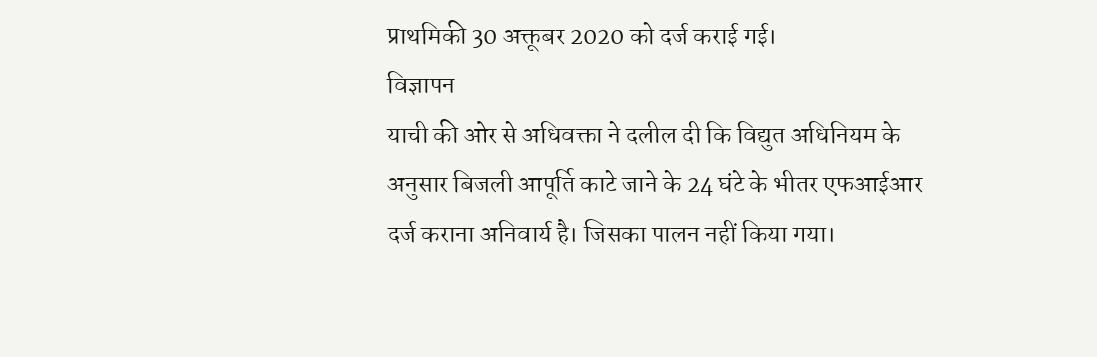प्राथमिकी 30 अक्तूबर 2020 को दर्ज कराई गई।
विज्ञापन
याची की ओर से अधिवक्ता ने दलील दी कि विद्युत अधिनियम के अनुसार बिजली आपूर्ति काटे जाने के 24 घंटे के भीतर एफआईआर दर्ज कराना अनिवार्य है। जिसका पालन नहीं किया गया।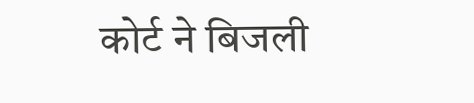कोर्ट ने बिजली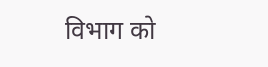विभाग को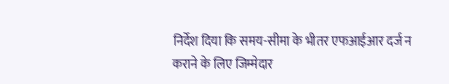निर्देश दिया कि समय-सीमा के भीतर एफआईआर दर्ज न कराने के लिए जिम्मेदार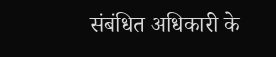संबंधित अधिकारी के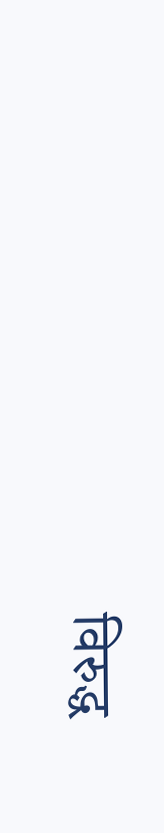विरुद्ध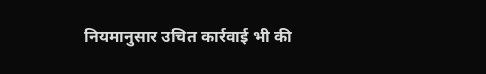नियमानुसार उचित कार्रवाई भी की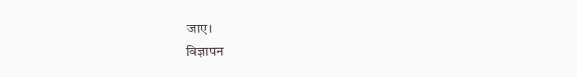जाए।
विज्ञापन